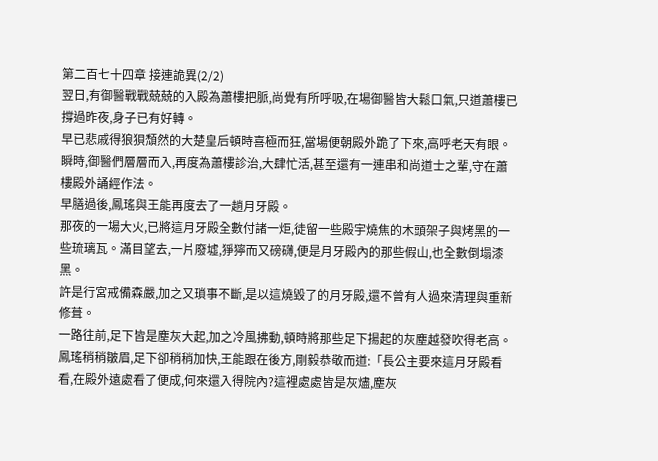第二百七十四章 接連詭異(2/2)
翌日,有御醫戰戰兢兢的入殿為蕭樓把脈,尚覺有所呼吸,在場御醫皆大鬆口氣,只道蕭樓已撐過昨夜,身子已有好轉。
早已悲戚得狼狽頹然的大楚皇后頓時喜極而狂,當場便朝殿外跪了下來,高呼老天有眼。
瞬時,御醫們層層而入,再度為蕭樓診治,大肆忙活,甚至還有一連串和尚道士之輩,守在蕭樓殿外誦經作法。
早膳過後,鳳瑤與王能再度去了一趟月牙殿。
那夜的一場大火,已將這月牙殿全數付諸一炬,徒留一些殿宇燒焦的木頭架子與烤黑的一些琉璃瓦。滿目望去,一片廢墟,猙獰而又磅礴,便是月牙殿內的那些假山,也全數倒塌漆黑。
許是行宮戒備森嚴,加之又瑣事不斷,是以這燒毀了的月牙殿,還不曾有人過來清理與重新修葺。
一路往前,足下皆是塵灰大起,加之冷風拂動,頓時將那些足下揚起的灰塵越發吹得老高。
鳳瑤稍稍皺眉,足下卻稍稍加快,王能跟在後方,剛毅恭敬而道:「長公主要來這月牙殿看看,在殿外遠處看了便成,何來還入得院內?這裡處處皆是灰燼,塵灰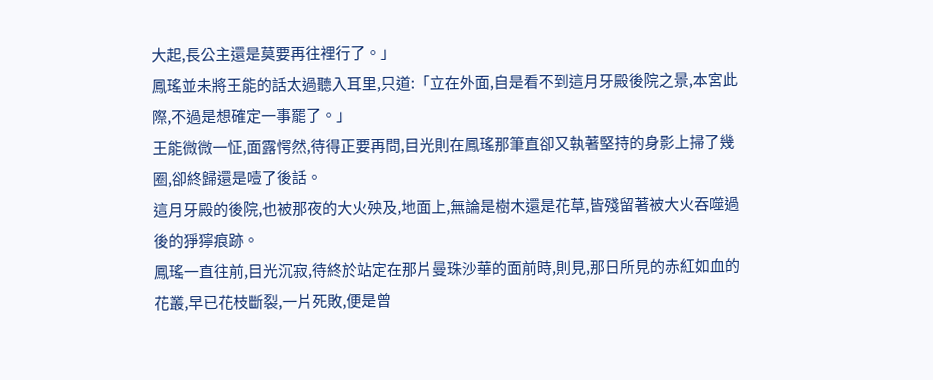大起,長公主還是莫要再往裡行了。」
鳳瑤並未將王能的話太過聽入耳里,只道:「立在外面,自是看不到這月牙殿後院之景,本宮此際,不過是想確定一事罷了。」
王能微微一怔,面露愕然,待得正要再問,目光則在鳳瑤那筆直卻又執著堅持的身影上掃了幾圈,卻終歸還是噎了後話。
這月牙殿的後院,也被那夜的大火殃及,地面上,無論是樹木還是花草,皆殘留著被大火吞噬過後的猙獰痕跡。
鳳瑤一直往前,目光沉寂,待終於站定在那片曼珠沙華的面前時,則見,那日所見的赤紅如血的花叢,早已花枝斷裂,一片死敗,便是曾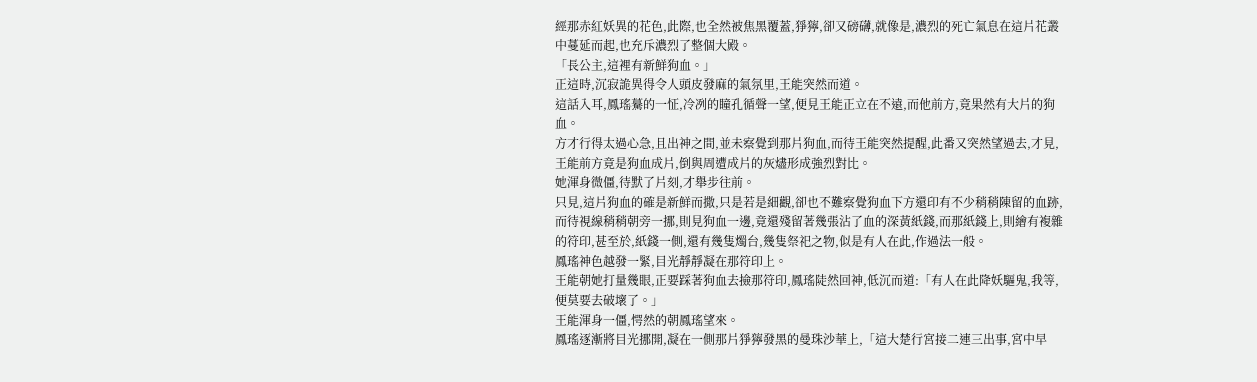經那赤紅妖異的花色,此際,也全然被焦黑覆蓋,猙獰,卻又磅礴,就像是,濃烈的死亡氣息在這片花叢中蔓延而起,也充斥濃烈了整個大殿。
「長公主,這裡有新鮮狗血。」
正這時,沉寂詭異得令人頭皮發麻的氣氛里,王能突然而道。
這話入耳,鳳瑤驀的一怔,冷冽的瞳孔循聲一望,便見王能正立在不遠,而他前方,竟果然有大片的狗血。
方才行得太過心急,且出神之間,並未察覺到那片狗血,而待王能突然提醒,此番又突然望過去,才見,王能前方竟是狗血成片,倒與周遭成片的灰燼形成強烈對比。
她渾身微僵,待默了片刻,才舉步往前。
只見,這片狗血的確是新鮮而撒,只是若是細觀,卻也不難察覺狗血下方還印有不少稍稍陳留的血跡,而待視線稍稍朝旁一挪,則見狗血一邊,竟還殘留著幾張沾了血的深黃紙錢,而那紙錢上,則繪有複雜的符印,甚至於,紙錢一側,還有幾隻燭台,幾隻祭祀之物,似是有人在此,作過法一般。
鳳瑤神色越發一緊,目光靜靜凝在那符印上。
王能朝她打量幾眼,正要踩著狗血去撿那符印,鳳瑤陡然回神,低沉而道:「有人在此降妖驅鬼,我等,便莫要去破壞了。」
王能渾身一僵,愕然的朝鳳瑤望來。
鳳瑤逐漸將目光挪開,凝在一側那片猙獰發黑的曼珠沙華上,「這大楚行宮接二連三出事,宮中早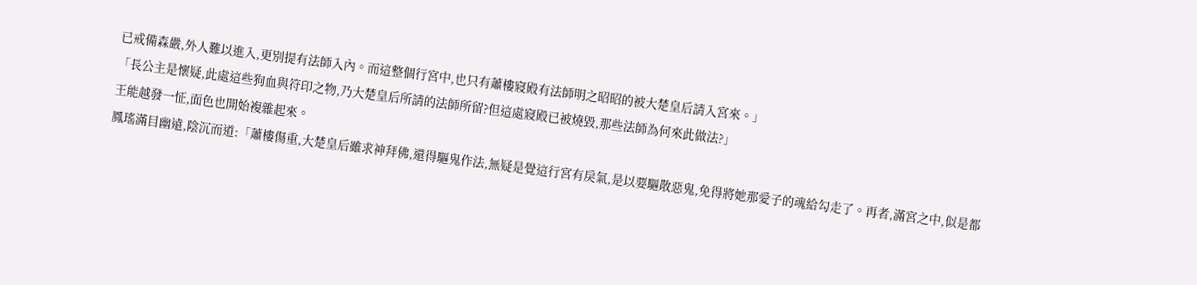已戒備森嚴,外人難以進入,更別提有法師入內。而這整個行宮中,也只有蕭樓寢殿有法師明之昭昭的被大楚皇后請入宮來。」
「長公主是懷疑,此處這些狗血與符印之物,乃大楚皇后所請的法師所留?但這處寢殿已被燒毀,那些法師為何來此做法?」
王能越發一怔,面色也開始複雜起來。
鳳瑤滿目幽遠,陰沉而道:「蕭樓傷重,大楚皇后雖求神拜佛,還得驅鬼作法,無疑是覺這行宮有戾氣,是以要驅散惡鬼,免得將她那愛子的魂給勾走了。再者,滿宮之中,似是都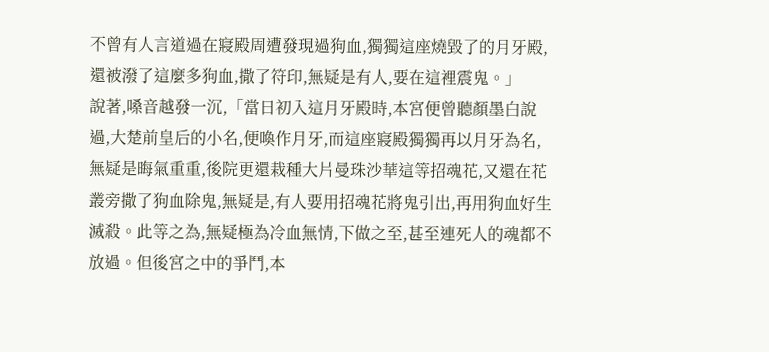不曾有人言道過在寢殿周遭發現過狗血,獨獨這座燒毀了的月牙殿,還被潑了這麼多狗血,撒了符印,無疑是有人,要在這裡震鬼。」
說著,嗓音越發一沉,「當日初入這月牙殿時,本宮便曾聽顏墨白說過,大楚前皇后的小名,便喚作月牙,而這座寢殿獨獨再以月牙為名,無疑是晦氣重重,後院更還栽種大片曼珠沙華這等招魂花,又還在花叢旁撒了狗血除鬼,無疑是,有人要用招魂花將鬼引出,再用狗血好生滅殺。此等之為,無疑極為冷血無情,下做之至,甚至連死人的魂都不放過。但後宮之中的爭鬥,本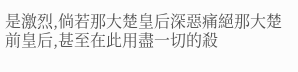是激烈,倘若那大楚皇后深惡痛絕那大楚前皇后,甚至在此用盡一切的殺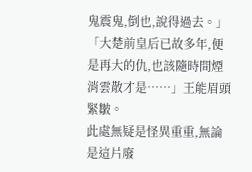鬼震鬼,倒也,說得過去。」
「大楚前皇后已故多年,便是再大的仇,也該隨時間煙消雲散才是……」王能眉頭緊皺。
此處無疑是怪異重重,無論是這片廢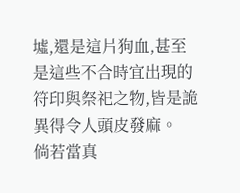墟,還是這片狗血,甚至是這些不合時宜出現的符印與祭祀之物,皆是詭異得令人頭皮發麻。
倘若當真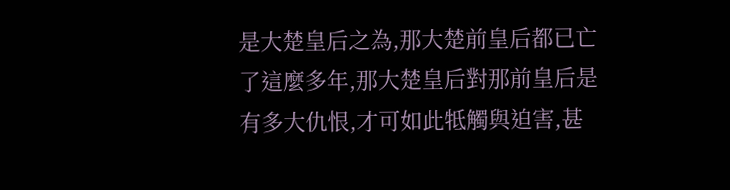是大楚皇后之為,那大楚前皇后都已亡了這麼多年,那大楚皇后對那前皇后是有多大仇恨,才可如此牴觸與迫害,甚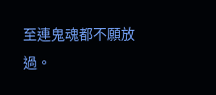至連鬼魂都不願放過。